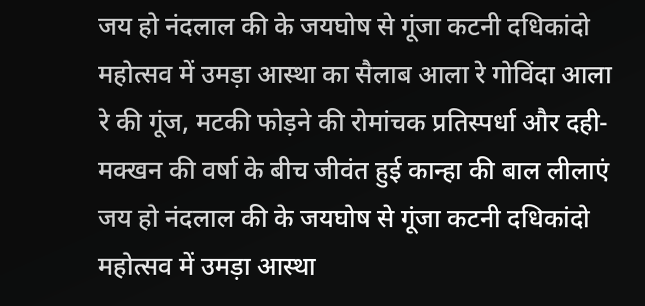जय हो नंदलाल की के जयघोष से गूंजा कटनी दधिकांदो महोत्सव में उमड़ा आस्था का सैलाब आला रे गोविंदा आला रे की गूंज, मटकी फोड़ने की रोमांचक प्रतिस्पर्धा और दही-मक्खन की वर्षा के बीच जीवंत हुई कान्हा की बाल लीलाएं
जय हो नंदलाल की के जयघोष से गूंजा कटनी दधिकांदो महोत्सव में उमड़ा आस्था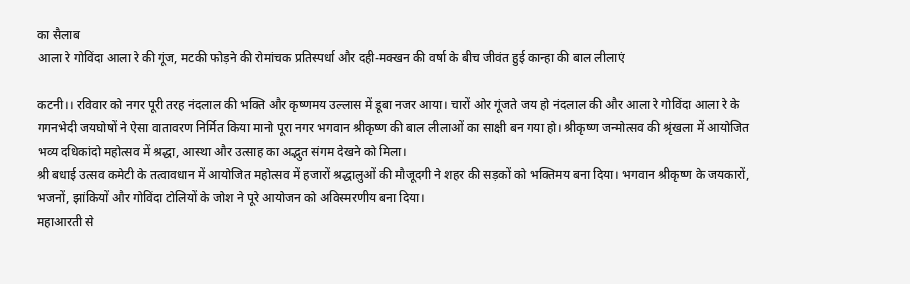का सैलाब
आला रे गोविंदा आला रे की गूंज, मटकी फोड़ने की रोमांचक प्रतिस्पर्धा और दही-मक्खन की वर्षा के बीच जीवंत हुई कान्हा की बाल लीलाएं

कटनी।। रविवार को नगर पूरी तरह नंदलाल की भक्ति और कृष्णमय उल्लास में डूबा नजर आया। चारों ओर गूंजते जय हो नंदलाल की और आला रे गोविंदा आला रे के गगनभेदी जयघोषों ने ऐसा वातावरण निर्मित किया मानो पूरा नगर भगवान श्रीकृष्ण की बाल लीलाओं का साक्षी बन गया हो। श्रीकृष्ण जन्मोत्सव की श्रृंखला में आयोजित भव्य दधिकांदो महोत्सव में श्रद्धा, आस्था और उत्साह का अद्भुत संगम देखने को मिला।
श्री बधाई उत्सव कमेटी के तत्वावधान में आयोजित महोत्सव में हजारों श्रद्धालुओं की मौजूदगी ने शहर की सड़कों को भक्तिमय बना दिया। भगवान श्रीकृष्ण के जयकारों, भजनों, झांकियों और गोविंदा टोलियों के जोश ने पूरे आयोजन को अविस्मरणीय बना दिया।
महाआरती से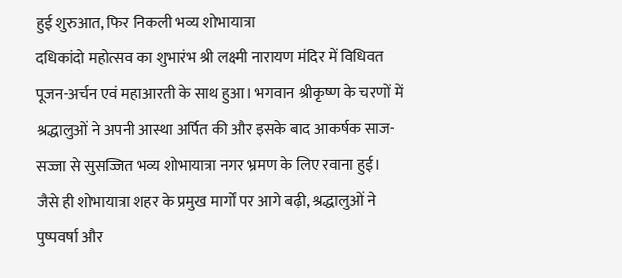हुई शुरुआत, फिर निकली भव्य शोभायात्रा
दधिकांदो महोत्सव का शुभारंभ श्री लक्ष्मी नारायण मंदिर में विधिवत पूजन-अर्चन एवं महाआरती के साथ हुआ। भगवान श्रीकृष्ण के चरणों में श्रद्धालुओं ने अपनी आस्था अर्पित की और इसके बाद आकर्षक साज-सज्जा से सुसज्जित भव्य शोभायात्रा नगर भ्रमण के लिए रवाना हुई।
जैसे ही शोभायात्रा शहर के प्रमुख मार्गों पर आगे बढ़ी, श्रद्धालुओं ने पुष्पवर्षा और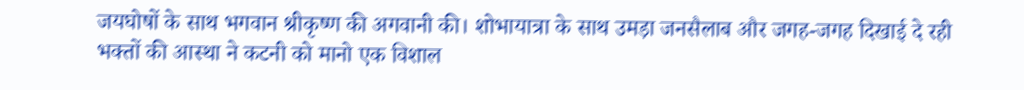जयघोषों के साथ भगवान श्रीकृष्ण की अगवानी की। शोभायात्रा के साथ उमड़ा जनसैलाब और जगह-जगह दिखाई दे रही भक्तों की आस्था ने कटनी को मानो एक विशाल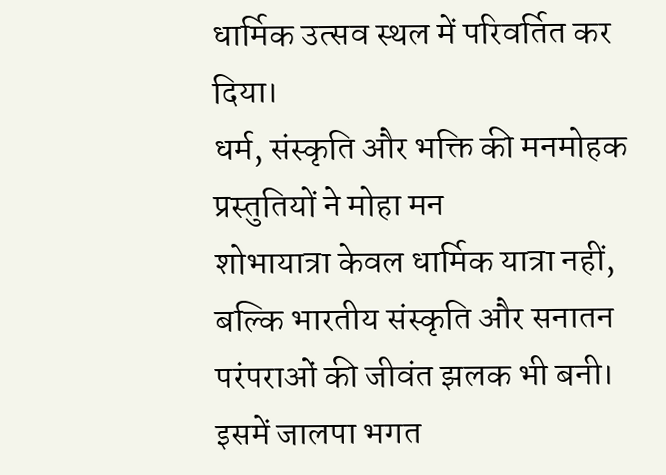धार्मिक उत्सव स्थल में परिवर्तित कर दिया।
धर्म, संस्कृति और भक्ति की मनमोहक प्रस्तुतियों ने मोहा मन
शोभायात्रा केवल धार्मिक यात्रा नहीं, बल्कि भारतीय संस्कृति और सनातन परंपराओं की जीवंत झलक भी बनी। इसमें जालपा भगत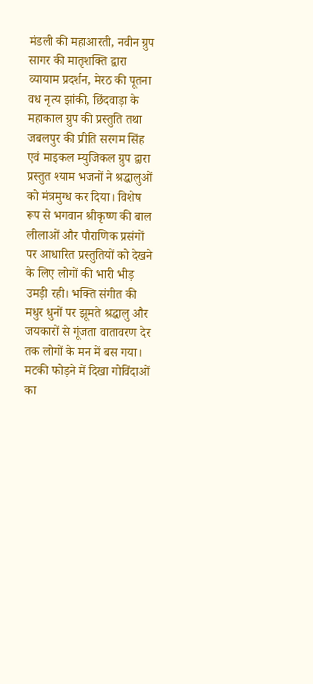मंडली की महाआरती, नवीन ग्रुप सागर की मातृशक्ति द्वारा व्यायाम प्रदर्शन, मेरठ की पूतना वध नृत्य झांकी, छिंदवाड़ा के महाकाल ग्रुप की प्रस्तुति तथा जबलपुर की प्रीति सरगम सिंह एवं माइकल म्युजिकल ग्रुप द्वारा प्रस्तुत श्याम भजनों ने श्रद्धालुओं को मंत्रमुग्ध कर दिया। विशेष रूप से भगवान श्रीकृष्ण की बाल लीलाओं और पौराणिक प्रसंगों पर आधारित प्रस्तुतियों को देखने के लिए लोगों की भारी भीड़ उमड़ी रही। भक्ति संगीत की मधुर धुनों पर झूमते श्रद्धालु और जयकारों से गूंजता वातावरण देर तक लोगों के मन में बस गया।
मटकी फोड़ने में दिखा गोविंदाओं का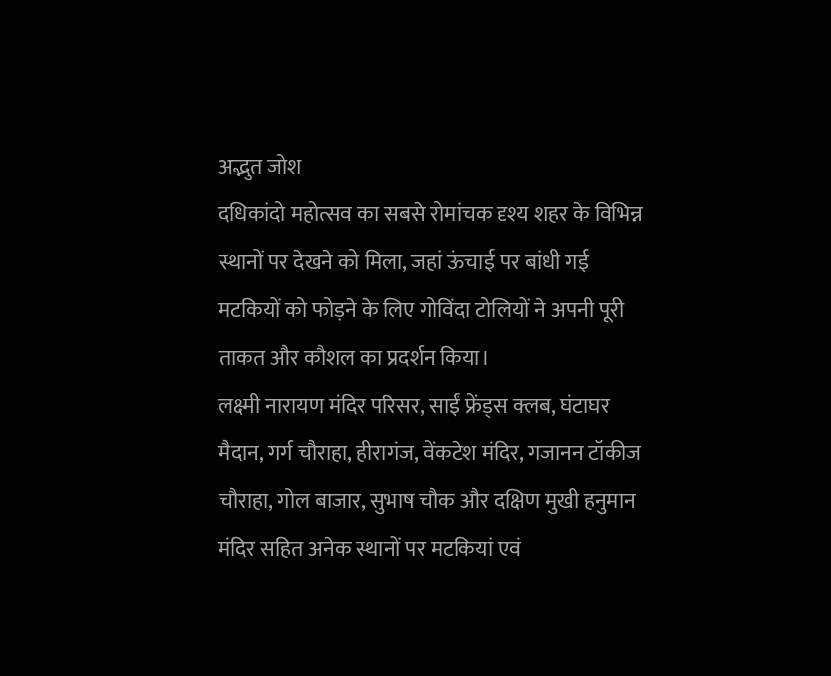अद्भुत जोश
दधिकांदो महोत्सव का सबसे रोमांचक दृश्य शहर के विभिन्न स्थानों पर देखने को मिला, जहां ऊंचाई पर बांधी गई मटकियों को फोड़ने के लिए गोविंदा टोलियों ने अपनी पूरी ताकत और कौशल का प्रदर्शन किया।
लक्ष्मी नारायण मंदिर परिसर, साईं फ्रेंड्स क्लब, घंटाघर मैदान, गर्ग चौराहा, हीरागंज, वेंकटेश मंदिर, गजानन टॉकीज चौराहा, गोल बाजार, सुभाष चौक और दक्षिण मुखी हनुमान मंदिर सहित अनेक स्थानों पर मटकियां एवं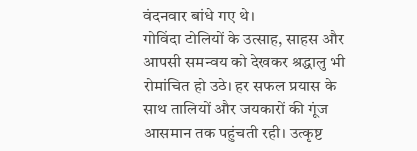वंदनवार बांधे गए थे।
गोविंदा टोलियों के उत्साह, साहस और आपसी समन्वय को देखकर श्रद्धालु भी रोमांचित हो उठे। हर सफल प्रयास के साथ तालियों और जयकारों की गूंज आसमान तक पहुंचती रही। उत्कृष्ट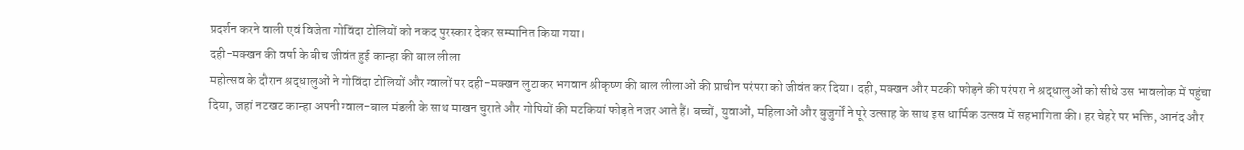प्रदर्शन करने वाली एवं विजेता गोविंदा टोलियों को नकद पुरस्कार देकर सम्मानित किया गया।
दही-मक्खन की वर्षा के बीच जीवंत हुई कान्हा की बाल लीला
महोत्सव के दौरान श्रद्धालुओं ने गोविंदा टोलियों और ग्वालों पर दही-मक्खन लुटाकर भगवान श्रीकृष्ण की बाल लीलाओं की प्राचीन परंपरा को जीवंत कर दिया। दही, मक्खन और मटकी फोड़ने की परंपरा ने श्रद्धालुओं को सीधे उस भावलोक में पहुंचा दिया, जहां नटखट कान्हा अपनी ग्वाल-बाल मंडली के साथ माखन चुराते और गोपियों की मटकियां फोड़ते नजर आते हैं। बच्चों, युवाओं, महिलाओं और बुजुर्गों ने पूरे उत्साह के साथ इस धार्मिक उत्सव में सहभागिता की। हर चेहरे पर भक्ति, आनंद और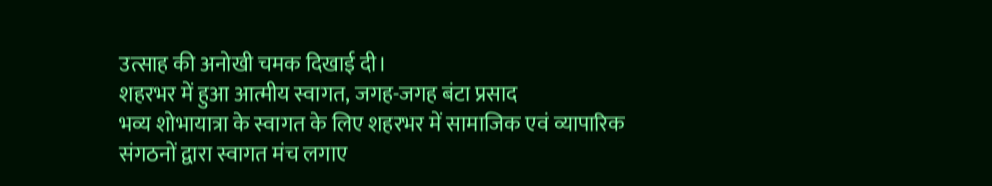उत्साह की अनोखी चमक दिखाई दी।
शहरभर में हुआ आत्मीय स्वागत, जगह-जगह बंटा प्रसाद
भव्य शोभायात्रा के स्वागत के लिए शहरभर में सामाजिक एवं व्यापारिक संगठनों द्वारा स्वागत मंच लगाए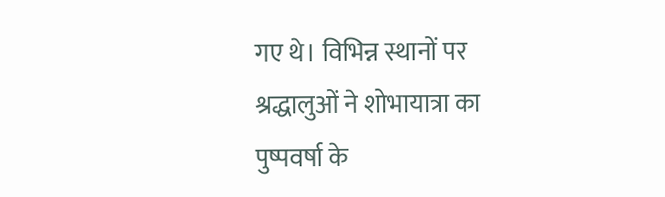गए थे। विभिन्न स्थानों पर श्रद्धालुओं ने शोभायात्रा का पुष्पवर्षा के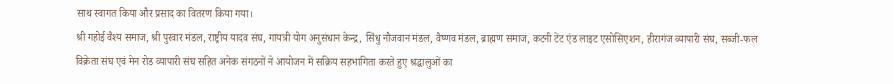साथ स्वागत किया और प्रसाद का वितरण किया गया।
श्री गहोई वैश्य समाज, श्री पुरवार मंडल, राष्ट्रीय यादव संघ, गायत्री योग अनुसंधान केन्द्र, सिंधु नौजवान मंडल, वैष्णव मंडल, ब्राह्मण समाज, कटनी टेंट एंड लाइट एसोसिएशन, हीरागंज व्यापारी संघ, सब्जी-फल विक्रेता संघ एवं मेन रोड व्यापारी संघ सहित अनेक संगठनों ने आयोजन में सक्रिय सहभागिता करते हुए श्रद्धालुओं का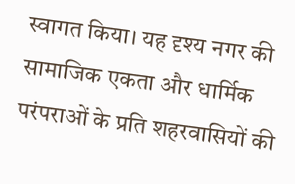स्वागत किया। यह दृश्य नगर की सामाजिक एकता और धार्मिक परंपराओं के प्रति शहरवासियों की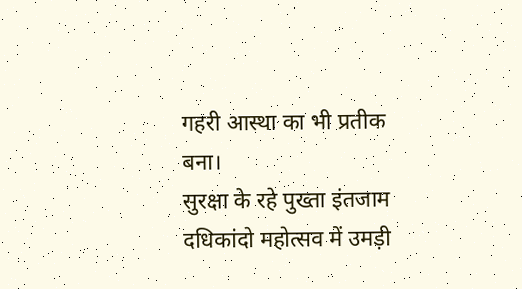गहरी आस्था का भी प्रतीक बना।
सुरक्षा के रहे पुख्ता इंतजाम
दधिकांदो महोत्सव में उमड़ी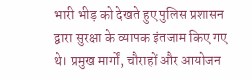भारी भीड़ को देखते हुए पुलिस प्रशासन द्वारा सुरक्षा के व्यापक इंतजाम किए गए थे। प्रमुख मार्गों, चौराहों और आयोजन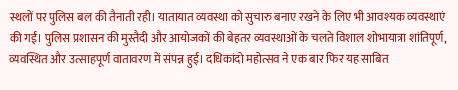स्थलों पर पुलिस बल की तैनाती रही। यातायात व्यवस्था को सुचारु बनाए रखने के लिए भी आवश्यक व्यवस्थाएं की गईं। पुलिस प्रशासन की मुस्तैदी और आयोजकों की बेहतर व्यवस्थाओं के चलते विशाल शोभायात्रा शांतिपूर्ण, व्यवस्थित और उत्साहपूर्ण वातावरण में संपन्न हुई। दधिकांदो महोत्सव ने एक बार फिर यह साबित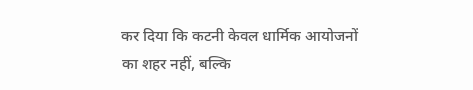कर दिया कि कटनी केवल धार्मिक आयोजनों का शहर नहीं, बल्कि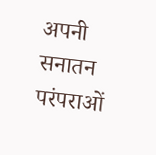अपनी सनातन परंपराओं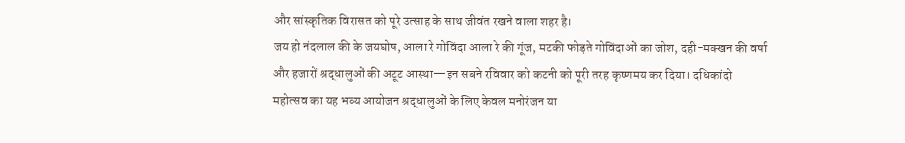और सांस्कृतिक विरासत को पूरे उत्साह के साथ जीवंत रखने वाला शहर है।
जय हो नंदलाल की के जयघोष, आला रे गोविंदा आला रे की गूंज, मटकी फोड़ते गोविंदाओं का जोश, दही-मक्खन की वर्षा और हजारों श्रद्धालुओं की अटूट आस्था—इन सबने रविवार को कटनी को पूरी तरह कृष्णमय कर दिया। दधिकांदो महोत्सव का यह भव्य आयोजन श्रद्धालुओं के लिए केवल मनोरंजन या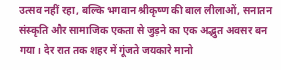उत्सव नहीं रहा, बल्कि भगवान श्रीकृष्ण की बाल लीलाओं, सनातन संस्कृति और सामाजिक एकता से जुड़ने का एक अद्भुत अवसर बन गया। देर रात तक शहर में गूंजते जयकारे मानो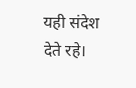यही संदेश देते रहे।